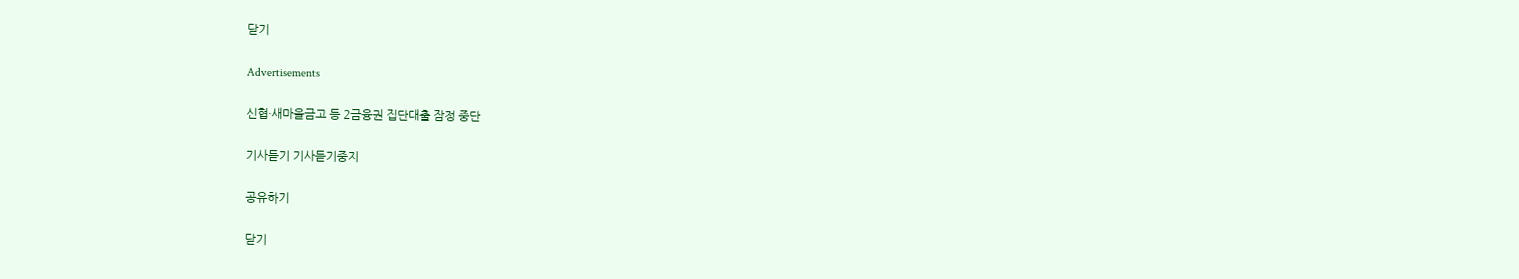닫기

Advertisements

신협·새마을금고 등 2금융권 집단대출 잠정 중단

기사듣기 기사듣기중지

공유하기

닫기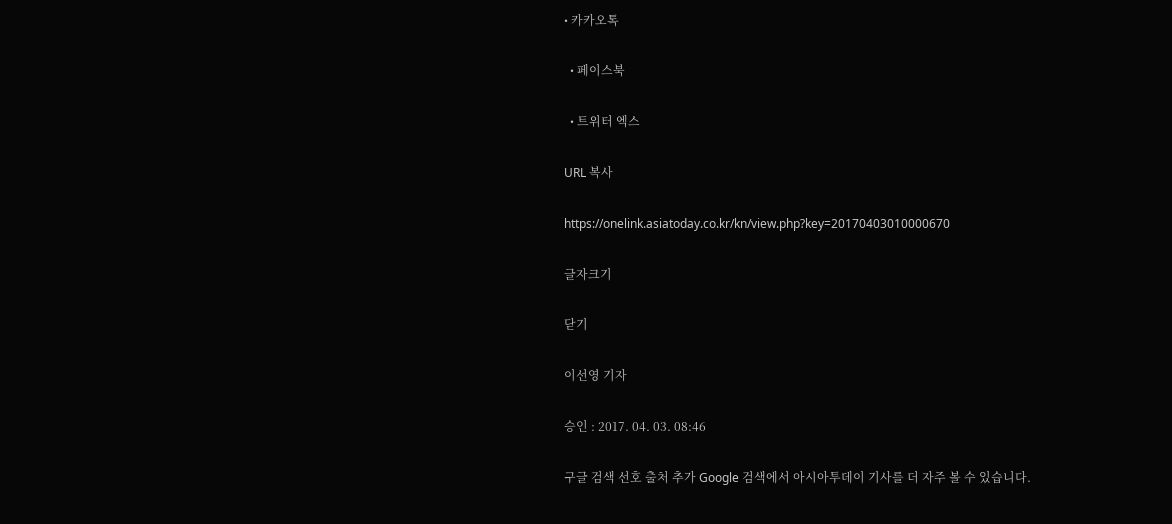• 카카오톡

  • 페이스북

  • 트위터 엑스

URL 복사

https://onelink.asiatoday.co.kr/kn/view.php?key=20170403010000670

글자크기

닫기

이선영 기자

승인 : 2017. 04. 03. 08:46

구글 검색 선호 출처 추가 Google 검색에서 아시아투데이 기사를 더 자주 볼 수 있습니다.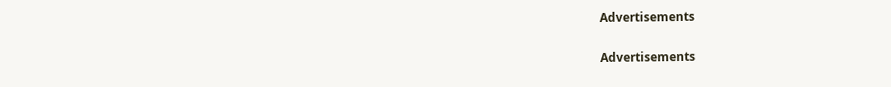Advertisements

Advertisements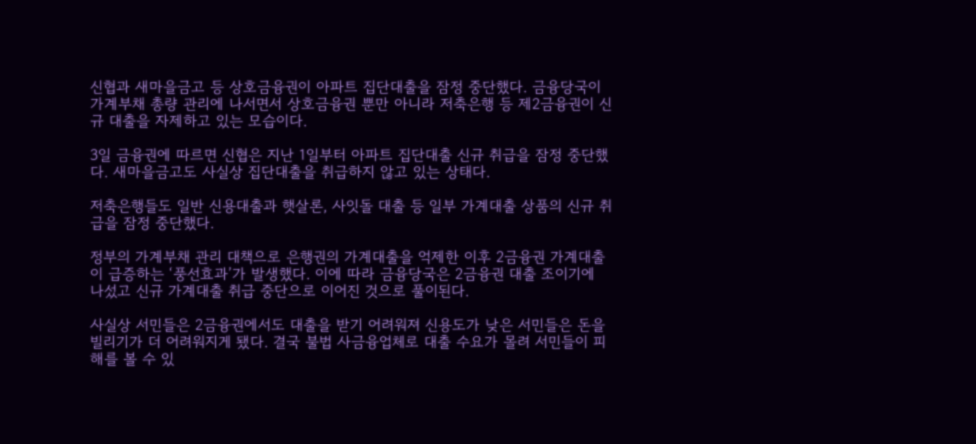신협과 새마을금고 등 상호금융권이 아파트 집단대출을 잠정 중단했다. 금융당국이 가계부채 총량 관리에 나서면서 상호금융권 뿐만 아니라 저축은행 등 제2금융권이 신규 대출을 자제하고 있는 모습이다.

3일 금융권에 따르면 신협은 지난 1일부터 아파트 집단대출 신규 취급을 잠정 중단했다. 새마을금고도 사실상 집단대출을 취급하지 않고 있는 상태다.

저축은행들도 일반 신용대출과 햇살론, 사잇돌 대출 등 일부 가계대출 상품의 신규 취급을 잠정 중단했다.

정부의 가계부채 관리 대책으로 은행권의 가계대출을 억제한 이후 2금융권 가계대출이 급증하는 ‘풍선효과’가 발생했다. 이에 따라 금융당국은 2금융권 대출 조이기에 나섰고 신규 가계대출 취급 중단으로 이어진 것으로 풀이된다.

사실상 서민들은 2금융권에서도 대출을 받기 어려워져 신용도가 낮은 서민들은 돈을 빌리기가 더 어려워지게 됐다. 결국 불법 사금융업체로 대출 수요가 몰려 서민들이 피해를 볼 수 있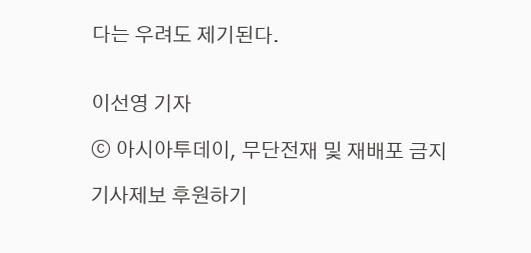다는 우려도 제기된다.


이선영 기자

ⓒ 아시아투데이, 무단전재 및 재배포 금지

기사제보 후원하기